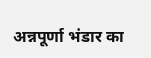अन्नपूर्णा भंडार का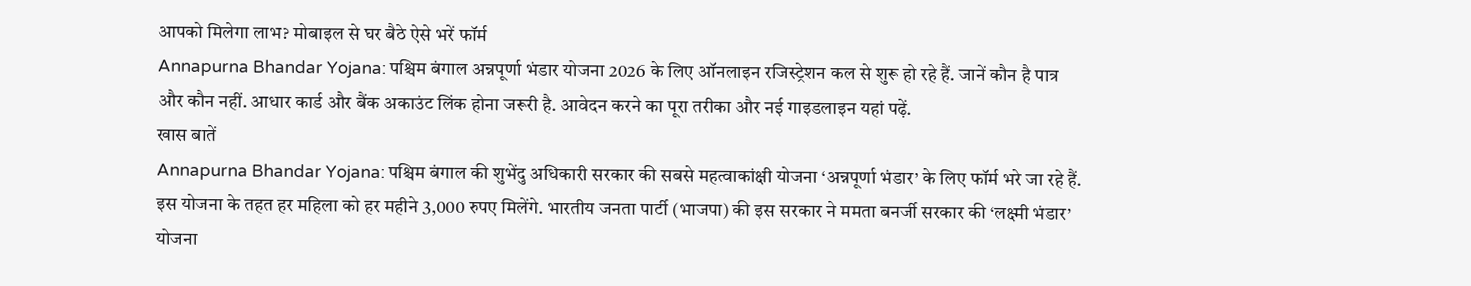आपको मिलेगा लाभ? मोबाइल से घर बैठे ऐसे भरें फॉर्म
Annapurna Bhandar Yojana: पश्चिम बंगाल अन्नपूर्णा भंडार योजना 2026 के लिए ऑनलाइन रजिस्ट्रेशन कल से शुरू हो रहे हैं. जानें कौन है पात्र और कौन नहीं. आधार कार्ड और बैंक अकाउंट लिंक होना जरूरी है. आवेदन करने का पूरा तरीका और नई गाइडलाइन यहां पढ़ें.
खास बातें
Annapurna Bhandar Yojana: पश्चिम बंगाल की शुभेंदु अधिकारी सरकार की सबसे महत्वाकांक्षी योजना ‘अन्नपूर्णा भंडार’ के लिए फॉर्म भरे जा रहे हैं. इस योजना के तहत हर महिला को हर महीने 3,000 रुपए मिलेंगे. भारतीय जनता पार्टी (भाजपा) की इस सरकार ने ममता बनर्जी सरकार की ‘लक्ष्मी भंडार’ योजना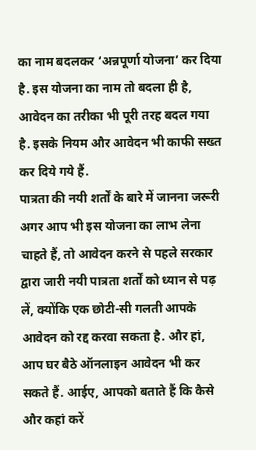का नाम बदलकर ‘अन्नपूर्णा योजना’ कर दिया है. इस योजना का नाम तो बदला ही है, आवेदन का तरीका भी पूरी तरह बदल गया है. इसके नियम और आवेदन भी काफी सख्त कर दिये गये हैं.
पात्रता की नयी शर्तों के बारे में जानना जरूरी
अगर आप भी इस योजना का लाभ लेना चाहते हैं, तो आवेदन करने से पहले सरकार द्वारा जारी नयी पात्रता शर्तों को ध्यान से पढ़ लें, क्योंकि एक छोटी-सी गलती आपके आवेदन को रद्द करवा सकता है. और हां, आप घर बैठे ऑनलाइन आवेदन भी कर सकते हैं. आईए, आपको बताते हैं कि कैसे और कहां करें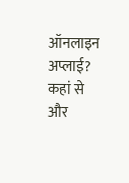ऑनलाइन अप्लाई?
कहां से और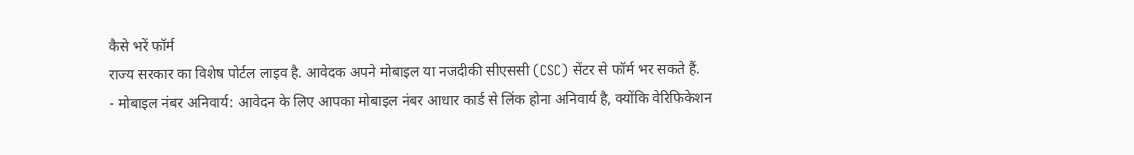कैसे भरें फॉर्म
राज्य सरकार का विशेष पोर्टल लाइव है. आवेदक अपने मोबाइल या नजदीकी सीएससी (CSC) सेंटर से फॉर्म भर सकते हैं.
- मोबाइल नंबर अनिवार्य: आवेदन के लिए आपका मोबाइल नंबर आधार कार्ड से लिंक होना अनिवार्य है, क्योंकि वेरिफिकेशन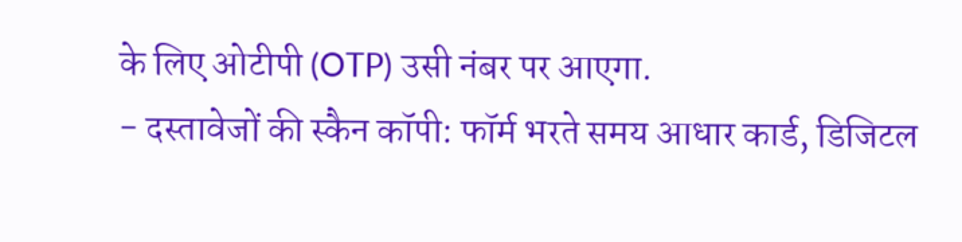के लिए ओटीपी (OTP) उसी नंबर पर आएगा.
- दस्तावेजों की स्कैन कॉपी: फॉर्म भरते समय आधार कार्ड, डिजिटल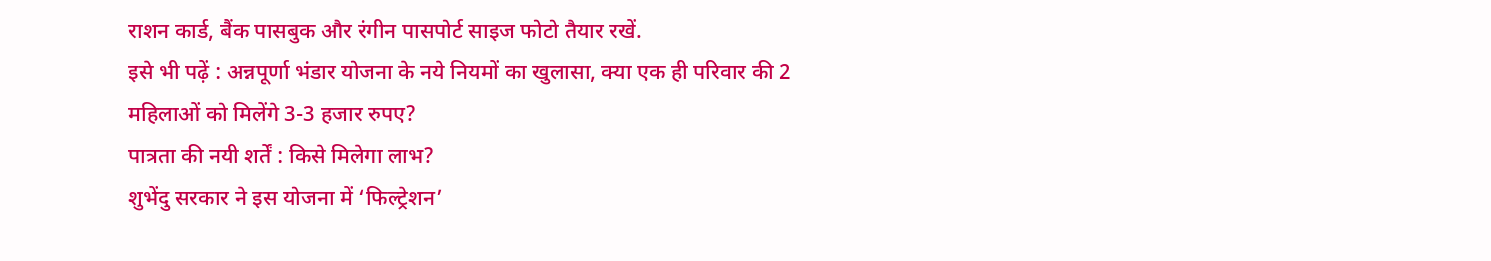राशन कार्ड, बैंक पासबुक और रंगीन पासपोर्ट साइज फोटो तैयार रखें.
इसे भी पढ़ें : अन्नपूर्णा भंडार योजना के नये नियमों का खुलासा, क्या एक ही परिवार की 2 महिलाओं को मिलेंगे 3-3 हजार रुपए?
पात्रता की नयी शर्तें : किसे मिलेगा लाभ?
शुभेंदु सरकार ने इस योजना में ‘फिल्ट्रेशन’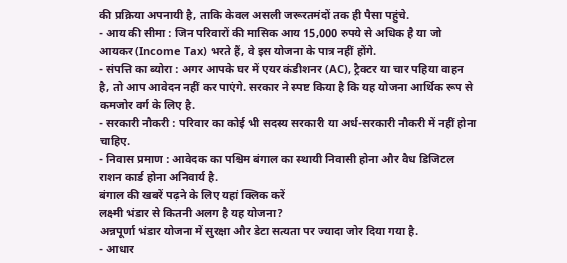की प्रक्रिया अपनायी है, ताकि केवल असली जरूरतमंदों तक ही पैसा पहुंचे.
- आय की सीमा : जिन परिवारों की मासिक आय 15,000 रुपये से अधिक है या जो आयकर (Income Tax) भरते हैं, वे इस योजना के पात्र नहीं होंगे.
- संपत्ति का ब्योरा : अगर आपके घर में एयर कंडीशनर (AC), ट्रैक्टर या चार पहिया वाहन है, तो आप आवेदन नहीं कर पाएंगे. सरकार ने स्पष्ट किया है कि यह योजना आर्थिक रूप से कमजोर वर्ग के लिए है.
- सरकारी नौकरी : परिवार का कोई भी सदस्य सरकारी या अर्ध-सरकारी नौकरी में नहीं होना चाहिए.
- निवास प्रमाण : आवेदक का पश्चिम बंगाल का स्थायी निवासी होना और वैध डिजिटल राशन कार्ड होना अनिवार्य है.
बंगाल की खबरें पढ़ने के लिए यहां क्लिक करें
लक्ष्मी भंडार से कितनी अलग है यह योजना?
अन्नपूर्णा भंडार योजना में सुरक्षा और डेटा सत्यता पर ज्यादा जोर दिया गया है.
- आधार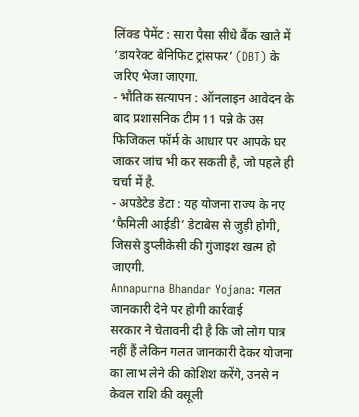लिंक्ड पेमेंट : सारा पैसा सीधे बैंक खाते में ‘डायरेक्ट बेनिफिट ट्रांसफर’ (DBT) के जरिए भेजा जाएगा.
- भौतिक सत्यापन : ऑनलाइन आवेदन के बाद प्रशासनिक टीम 11 पन्ने के उस फिजिकल फॉर्म के आधार पर आपके घर जाकर जांच भी कर सकती है, जो पहले ही चर्चा में है.
- अपडेटेड डेटा : यह योजना राज्य के नए ‘फैमिली आईडी’ डेटाबेस से जुड़ी होगी, जिससे डुप्लीकेसी की गुंजाइश खत्म हो जाएगी.
Annapurna Bhandar Yojana: गलत जानकारी देने पर होगी कार्रवाई
सरकार ने चेतावनी दी है कि जो लोग पात्र नहीं हैं लेकिन गलत जानकारी देकर योजना का लाभ लेने की कोशिश करेंगे, उनसे न केवल राशि की वसूली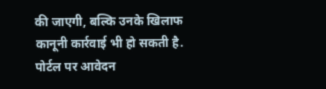की जाएगी, बल्कि उनके खिलाफ कानूनी कार्रवाई भी हो सकती है. पोर्टल पर आवेदन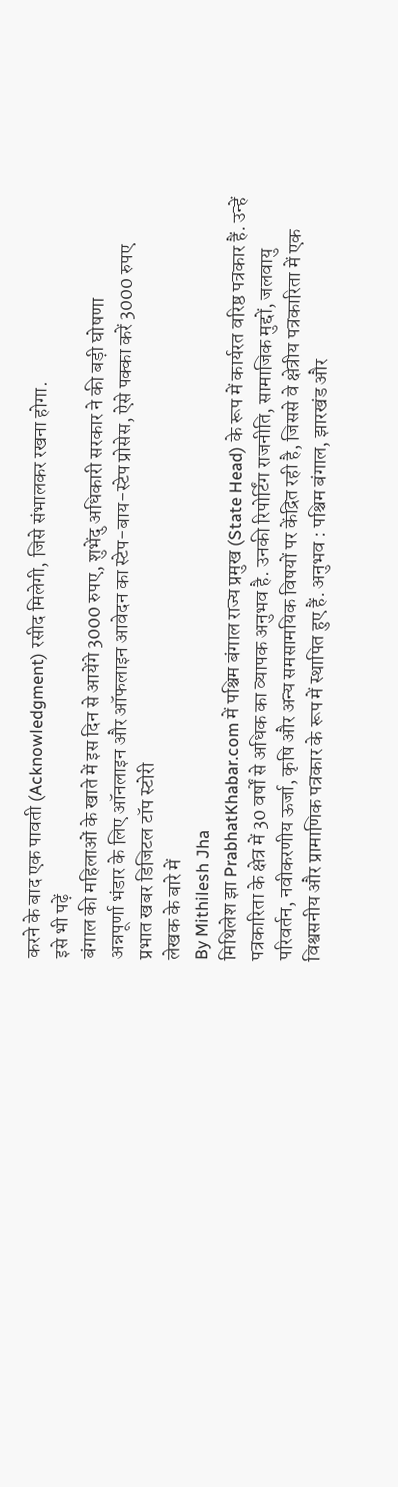करने के बाद एक पावती (Acknowledgment) रसीद मिलेगी, जिसे संभालकर रखना होगा.
इसे भी पढ़ें
बंगाल की महिलाओं के खाते में इस दिन से आयेंगे 3000 रुपए, शुभेंदु अधिकारी सरकार ने की बड़ी घोषणा
अन्नपूर्णा भंडार के लिए ऑनलाइन और ऑफलाइन आवेदन का स्टेप-बाय-स्टेप प्रोसेस, ऐसे पक्का करें 3000 रुपए
प्रभात खबर डिजिटल टॉप स्टोरी
लेखक के बारे में
By Mithilesh Jha
मिथिलेश झा PrabhatKhabar.com में पश्चिम बंगाल राज्य प्रमुख (State Head) के रूप में कार्यरत वरिष्ठ पत्रकार हैं. उन्हें पत्रकारिता के क्षेत्र में 30 वर्षों से अधिक का व्यापक अनुभव है. उनकी रिपोर्टिंग राजनीति, सामाजिक मुद्दों, जलवायु परिवर्तन, नवीकरणीय ऊर्जा, कृषि और अन्य समसामयिक विषयों पर केंद्रित रही है, जिससे वे क्षेत्रीय पत्रकारिता में एक विश्वसनीय और प्रामाणिक पत्रकार के रूप में स्थापित हुए हैं. अनुभव : पश्चिम बंगाल, झारखंड और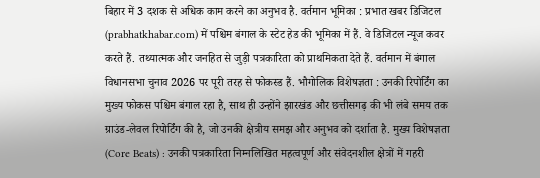बिहार में 3 दशक से अधिक काम करने का अनुभव है. वर्तमान भूमिका : प्रभात खबर डिजिटल (prabhatkhabar.com) में पश्चिम बंगाल के स्टेट हेड की भूमिका में हैं. वे डिजिटल न्यूज कवर करते हैं. तथ्यात्मक और जनहित से जुड़ी पत्रकारिता को प्राथमिकता देते हैं. वर्तमान में बंगाल विधानसभा चुनाव 2026 पर पूरी तरह से फोकस्ड हैं. भौगोलिक विशेषज्ञता : उनकी रिपोर्टिंग का मुख्य फोकस पश्चिम बंगाल रहा है, साथ ही उन्होंने झारखंड और छत्तीसगढ़ की भी लंबे समय तक ग्राउंड-लेवल रिपोर्टिंग की है, जो उनकी क्षेत्रीय समझ और अनुभव को दर्शाता है. मुख्य विशेषज्ञता (Core Beats) : उनकी पत्रकारिता निम्नलिखित महत्वपूर्ण और संवेदनशील क्षेत्रों में गहरी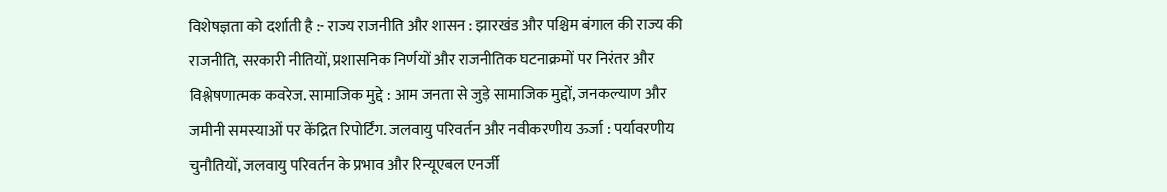विशेषज्ञता को दर्शाती है :- राज्य राजनीति और शासन : झारखंड और पश्चिम बंगाल की राज्य की राजनीति, सरकारी नीतियों, प्रशासनिक निर्णयों और राजनीतिक घटनाक्रमों पर निरंतर और विश्लेषणात्मक कवरेज. सामाजिक मुद्दे : आम जनता से जुड़े सामाजिक मुद्दों, जनकल्याण और जमीनी समस्याओं पर केंद्रित रिपोर्टिंग. जलवायु परिवर्तन और नवीकरणीय ऊर्जा : पर्यावरणीय चुनौतियों, जलवायु परिवर्तन के प्रभाव और रिन्यूएबल एनर्जी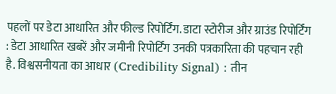पहलों पर डेटा आधारित और फील्ड रिपोर्टिंग. डाटा स्टोरीज और ग्राउंड रिपोर्टिंग : डेटा आधारित खबरें और जमीनी रिपोर्टिंग उनकी पत्रकारिता की पहचान रही है. विश्वसनीयता का आधार (Credibility Signal) : तीन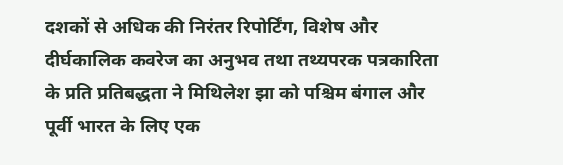दशकों से अधिक की निरंतर रिपोर्टिंग, विशेष और दीर्घकालिक कवरेज का अनुभव तथा तथ्यपरक पत्रकारिता के प्रति प्रतिबद्धता ने मिथिलेश झा को पश्चिम बंगाल और पूर्वी भारत के लिए एक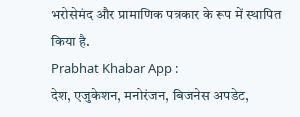भरोसेमंद और प्रामाणिक पत्रकार के रूप में स्थापित किया है.
Prabhat Khabar App :
देश, एजुकेशन, मनोरंजन, बिजनेस अपडेट,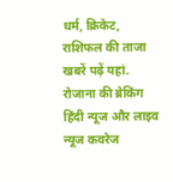धर्म, क्रिकेट, राशिफल की ताजा खबरें पढ़ें यहां. रोजाना की ब्रेकिंग हिंदी न्यूज और लाइव न्यूज कवरेज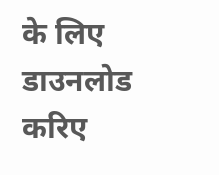के लिए डाउनलोड करिए